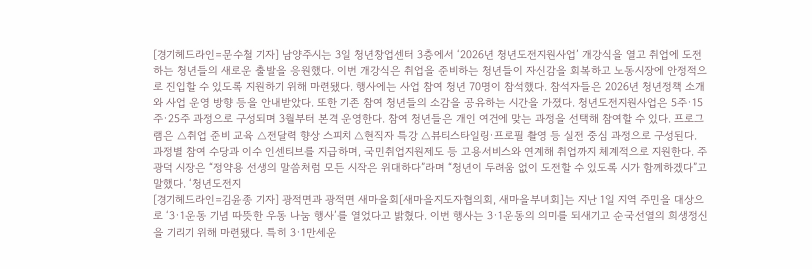[경기헤드라인=문수철 기자] 남양주시는 3일 청년창업센터 3층에서 ‘2026년 청년도전지원사업’ 개강식을 열고 취업에 도전하는 청년들의 새로운 출발을 응원했다. 이번 개강식은 취업을 준비하는 청년들이 자신감을 회복하고 노동시장에 안정적으로 진입할 수 있도록 지원하기 위해 마련됐다. 행사에는 사업 참여 청년 70명이 참석했다. 참석자들은 2026년 청년정책 소개와 사업 운영 방향 등을 안내받았다. 또한 기존 참여 청년들의 소감을 공유하는 시간을 가졌다. 청년도전지원사업은 5주·15주·25주 과정으로 구성되며 3월부터 본격 운영한다. 참여 청년들은 개인 여건에 맞는 과정을 선택해 참여할 수 있다. 프로그램은 △취업 준비 교육 △전달력 향상 스피치 △현직자 특강 △뷰티스타일링·프로필 촬영 등 실전 중심 과정으로 구성된다. 과정별 참여 수당과 이수 인센티브를 지급하며, 국민취업지원제도 등 고용서비스와 연계해 취업까지 체계적으로 지원한다. 주광덕 시장은 “정약용 선생의 말씀처럼 모든 시작은 위대하다”라며 “청년이 두려움 없이 도전할 수 있도록 시가 함께하겠다”고 말했다. ‘청년도전지
[경기헤드라인=김윤종 기자] 광적면과 광적면 새마을회[새마을지도자협의회, 새마을부녀회]는 지난 1일 지역 주민을 대상으로 ‘3·1운동 기념 따뜻한 우동 나눔 행사’를 열었다고 밝혔다. 이번 행사는 3·1운동의 의미를 되새기고 순국선열의 희생정신을 기리기 위해 마련됐다. 특히 3·1만세운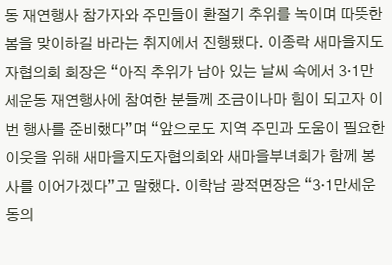동 재연행사 참가자와 주민들이 환절기 추위를 녹이며 따뜻한 봄을 맞이하길 바라는 취지에서 진행됐다. 이종락 새마을지도자협의회 회장은 “아직 추위가 남아 있는 날씨 속에서 3·1만세운동 재연행사에 참여한 분들께 조금이나마 힘이 되고자 이번 행사를 준비했다”며 “앞으로도 지역 주민과 도움이 필요한 이웃을 위해 새마을지도자협의회와 새마을부녀회가 함께 봉사를 이어가겠다”고 말했다. 이학남 광적면장은 “3·1만세운동의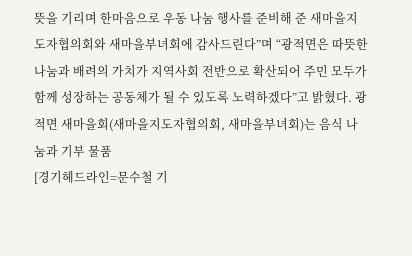뜻을 기리며 한마음으로 우동 나눔 행사를 준비해 준 새마을지도자협의회와 새마을부녀회에 감사드린다”며 “광적면은 따뜻한 나눔과 배려의 가치가 지역사회 전반으로 확산되어 주민 모두가 함께 성장하는 공동체가 될 수 있도록 노력하겠다”고 밝혔다. 광적면 새마을회(새마을지도자협의회, 새마을부녀회)는 음식 나눔과 기부 물품
[경기헤드라인=문수철 기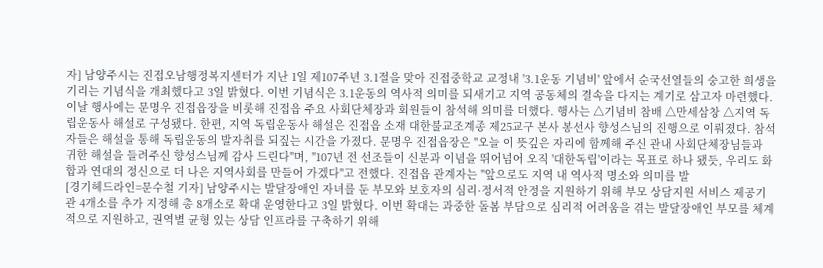자] 남양주시는 진접오남행정복지센터가 지난 1일 제107주년 3.1절을 맞아 진접중학교 교정내 '3.1운동 기념비' 앞에서 순국선열들의 숭고한 희생을 기리는 기념식을 개최했다고 3일 밝혔다. 이번 기념식은 3.1운동의 역사적 의미를 되새기고 지역 공동체의 결속을 다지는 계기로 삼고자 마련했다. 이날 행사에는 문명우 진접읍장을 비롯해 진접읍 주요 사회단체장과 회원들이 참석해 의미를 더했다. 행사는 △기념비 참배 △만세삼창 △지역 독립운동사 해설로 구성됐다. 한편, 지역 독립운동사 해설은 진접읍 소재 대한불교조계종 제25교구 본사 봉선사 향성스님의 진행으로 이뤄졌다. 참석자들은 해설을 통해 독립운동의 발자취를 되짚는 시간을 가졌다. 문명우 진접읍장은 "오늘 이 뜻깊은 자리에 함께해 주신 관내 사회단체장님들과 귀한 해설을 들려주신 향성스님께 감사 드린다"며, "107년 전 선조들이 신분과 이념을 뛰어넘어 오직 '대한독립'이라는 목표로 하나 됐듯, 우리도 화합과 연대의 정신으로 더 나은 지역사회를 만들어 가겠다"고 전했다. 진접읍 관계자는 "앞으로도 지역 내 역사적 명소와 의미를 발
[경기헤드라인=문수철 기자] 남양주시는 발달장애인 자녀를 둔 부모와 보호자의 심리·정서적 안정을 지원하기 위해 부모 상담지원 서비스 제공기관 4개소를 추가 지정해 총 8개소로 확대 운영한다고 3일 밝혔다. 이번 확대는 과중한 돌봄 부담으로 심리적 어려움을 겪는 발달장애인 부모를 체계적으로 지원하고, 권역별 균형 있는 상담 인프라를 구축하기 위해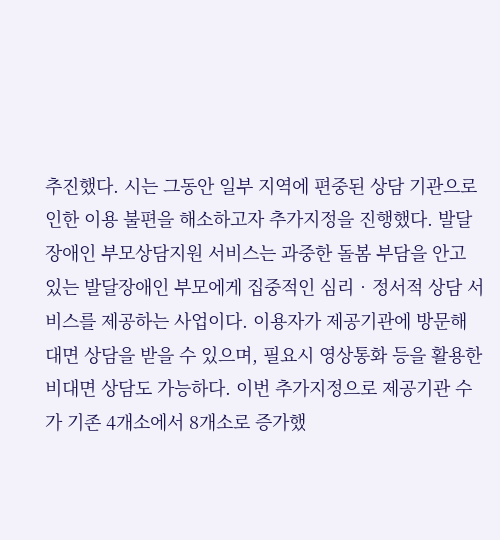추진했다. 시는 그동안 일부 지역에 편중된 상담 기관으로 인한 이용 불편을 해소하고자 추가지정을 진행했다. 발달장애인 부모상담지원 서비스는 과중한 돌봄 부담을 안고 있는 발달장애인 부모에게 집중적인 심리‧정서적 상담 서비스를 제공하는 사업이다. 이용자가 제공기관에 방문해 대면 상담을 받을 수 있으며, 필요시 영상통화 등을 활용한 비대면 상담도 가능하다. 이번 추가지정으로 제공기관 수가 기존 4개소에서 8개소로 증가했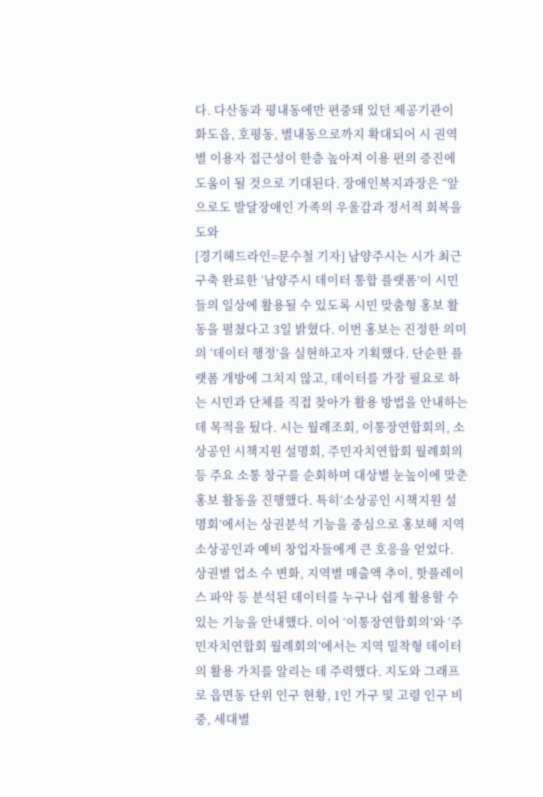다. 다산동과 평내동에만 편중돼 있던 제공기관이 화도읍, 호평동, 별내동으로까지 확대되어 시 권역별 이용자 접근성이 한층 높아져 이용 편의 증진에 도움이 될 것으로 기대된다. 장애인복지과장은 “앞으로도 발달장애인 가족의 우울감과 정서적 회복을 도와
[경기헤드라인=문수철 기자] 남양주시는 시가 최근 구축 완료한 ‘남양주시 데이터 통합 플랫폼’이 시민들의 일상에 활용될 수 있도록 시민 맞춤형 홍보 활동을 펼쳤다고 3일 밝혔다. 이번 홍보는 진정한 의미의 ‘데이터 행정’을 실현하고자 기획했다. 단순한 플랫폼 개방에 그치지 않고, 데이터를 가장 필요로 하는 시민과 단체를 직접 찾아가 활용 방법을 안내하는데 목적을 뒀다. 시는 월례조회, 이통장연합회의, 소상공인 시책지원 설명회, 주민자치연합회 월례회의 등 주요 소통 창구를 순회하며 대상별 눈높이에 맞춘 홍보 활동을 진행했다. 특히‘소상공인 시책지원 설명회’에서는 상권분석 기능을 중심으로 홍보해 지역 소상공인과 예비 창업자들에게 큰 호응을 얻었다. 상권별 업소 수 변화, 지역별 매출액 추이, 핫플레이스 파악 등 분석된 데이터를 누구나 쉽게 활용할 수 있는 기능을 안내했다. 이어 ‘이통장연합회의’와 ‘주민자치연합회 월례회의’에서는 지역 밀착형 데이터의 활용 가치를 알리는 데 주력했다. 지도와 그래프로 읍면동 단위 인구 현황, 1인 가구 및 고령 인구 비중, 세대별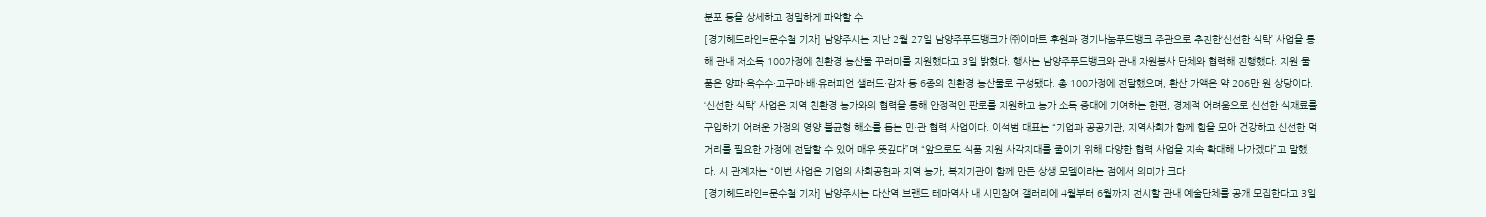분포 등을 상세하고 정밀하게 파악할 수
[경기헤드라인=문수철 기자] 남양주시는 지난 2월 27일 남양주푸드뱅크가 ㈜이마트 후원과 경기나눔푸드뱅크 주관으로 추진한‘신선한 식탁’ 사업을 통해 관내 저소득 100가정에 친환경 농산물 꾸러미를 지원했다고 3일 밝혔다. 행사는 남양주푸드뱅크와 관내 자원봉사 단체와 협력해 진행했다. 지원 물품은 양파·옥수수·고구마·배·유러피언 샐러드·감자 등 6종의 친환경 농산물로 구성됐다. 총 100가정에 전달했으며, 환산 가액은 약 206만 원 상당이다. ‘신선한 식탁’ 사업은 지역 친환경 농가와의 협력을 통해 안정적인 판로를 지원하고 농가 소득 증대에 기여하는 한편, 경제적 어려움으로 신선한 식재료를 구입하기 어려운 가정의 영양 불균형 해소를 돕는 민·관 협력 사업이다. 이석범 대표는 “기업과 공공기관, 지역사회가 함께 힘을 모아 건강하고 신선한 먹거리를 필요한 가정에 전달할 수 있어 매우 뜻깊다”며 “앞으로도 식품 지원 사각지대를 줄이기 위해 다양한 협력 사업을 지속 확대해 나가겠다”고 말했다. 시 관계자는 “이번 사업은 기업의 사회공헌과 지역 농가, 복지기관이 함께 만든 상생 모델이라는 점에서 의미가 크다
[경기헤드라인=문수철 기자] 남양주시는 다산역 브랜드 테마역사 내 시민참여 갤러리에 4월부터 6월까지 전시할 관내 예술단체를 공개 모집한다고 3일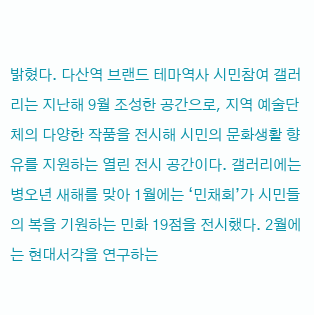밝혔다. 다산역 브랜드 테마역사 시민참여 갤러리는 지난해 9월 조성한 공간으로, 지역 예술단체의 다양한 작품을 전시해 시민의 문화생활 향유를 지원하는 열린 전시 공간이다. 갤러리에는 병오년 새해를 맞아 1월에는 ‘민채회’가 시민들의 복을 기원하는 민화 19점을 전시했다. 2월에는 현대서각을 연구하는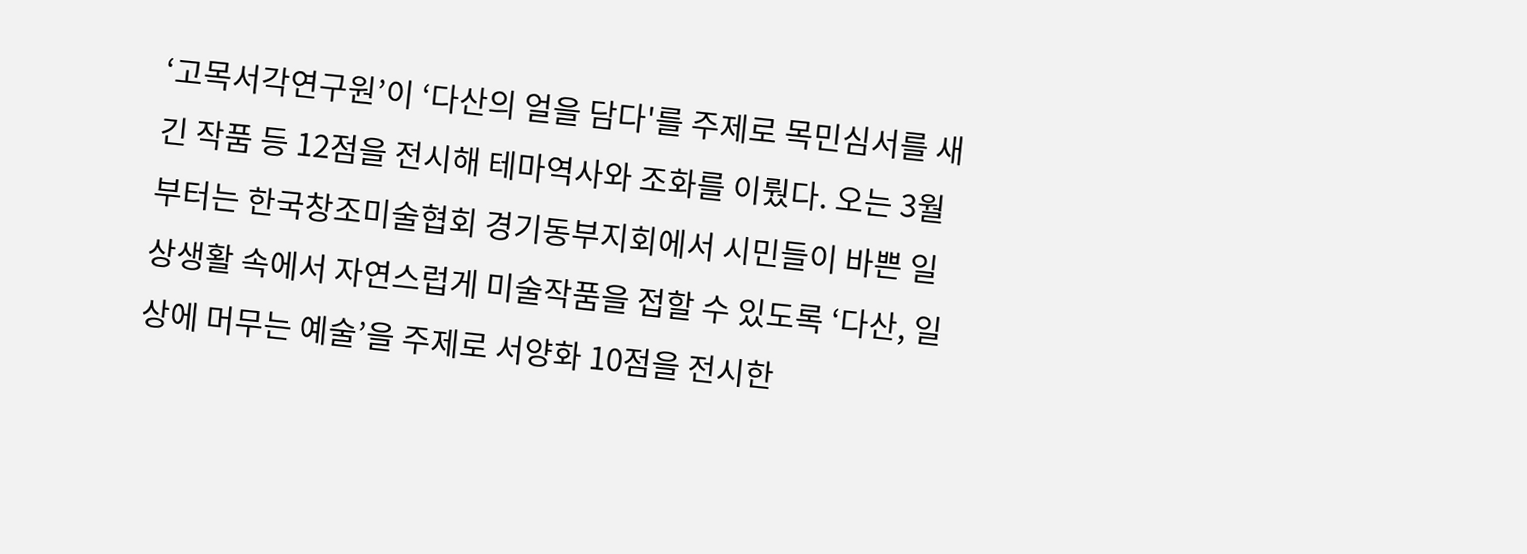‘고목서각연구원’이 ‘다산의 얼을 담다'를 주제로 목민심서를 새긴 작품 등 12점을 전시해 테마역사와 조화를 이뤘다. 오는 3월부터는 한국창조미술협회 경기동부지회에서 시민들이 바쁜 일상생활 속에서 자연스럽게 미술작품을 접할 수 있도록 ‘다산, 일상에 머무는 예술’을 주제로 서양화 10점을 전시한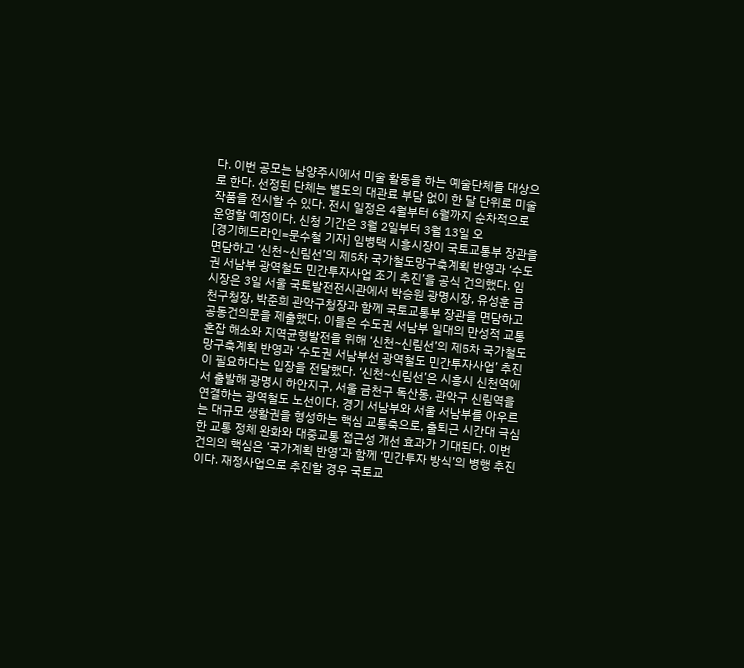다. 이번 공모는 남양주시에서 미술 활동을 하는 예술단체를 대상으로 한다. 선정된 단체는 별도의 대관료 부담 없이 한 달 단위로 미술작품을 전시할 수 있다. 전시 일정은 4월부터 6월까지 순차적으로 운영할 예정이다. 신청 기간은 3월 2일부터 3월 13일 오
[경기헤드라인=문수철 기자] 임병택 시흥시장이 국토교통부 장관을 면담하고 ‘신천~신림선’의 제5차 국가철도망구축계획 반영과 ‘수도권 서남부 광역철도 민간투자사업 조기 추진’을 공식 건의했다. 임 시장은 3일 서울 국토발전전시관에서 박승원 광명시장, 유성훈 금천구청장, 박준희 관악구청장과 함께 국토교통부 장관을 면담하고 공동건의문을 제출했다. 이들은 수도권 서남부 일대의 만성적 교통 혼잡 해소와 지역균형발전을 위해 ‘신천~신림선’의 제5차 국가철도망구축계획 반영과 ‘수도권 서남부선 광역철도 민간투자사업’ 추진이 필요하다는 입장을 전달했다. ‘신천~신림선’은 시흥시 신천역에서 출발해 광명시 하안지구, 서울 금천구 독산동, 관악구 신림역을 연결하는 광역철도 노선이다. 경기 서남부와 서울 서남부를 아우르는 대규모 생활권을 형성하는 핵심 교통축으로, 출퇴근 시간대 극심한 교통 정체 완화와 대중교통 접근성 개선 효과가 기대된다. 이번 건의의 핵심은 ‘국가계획 반영’과 함께 ‘민간투자 방식’의 병행 추진이다. 재정사업으로 추진할 경우 국토교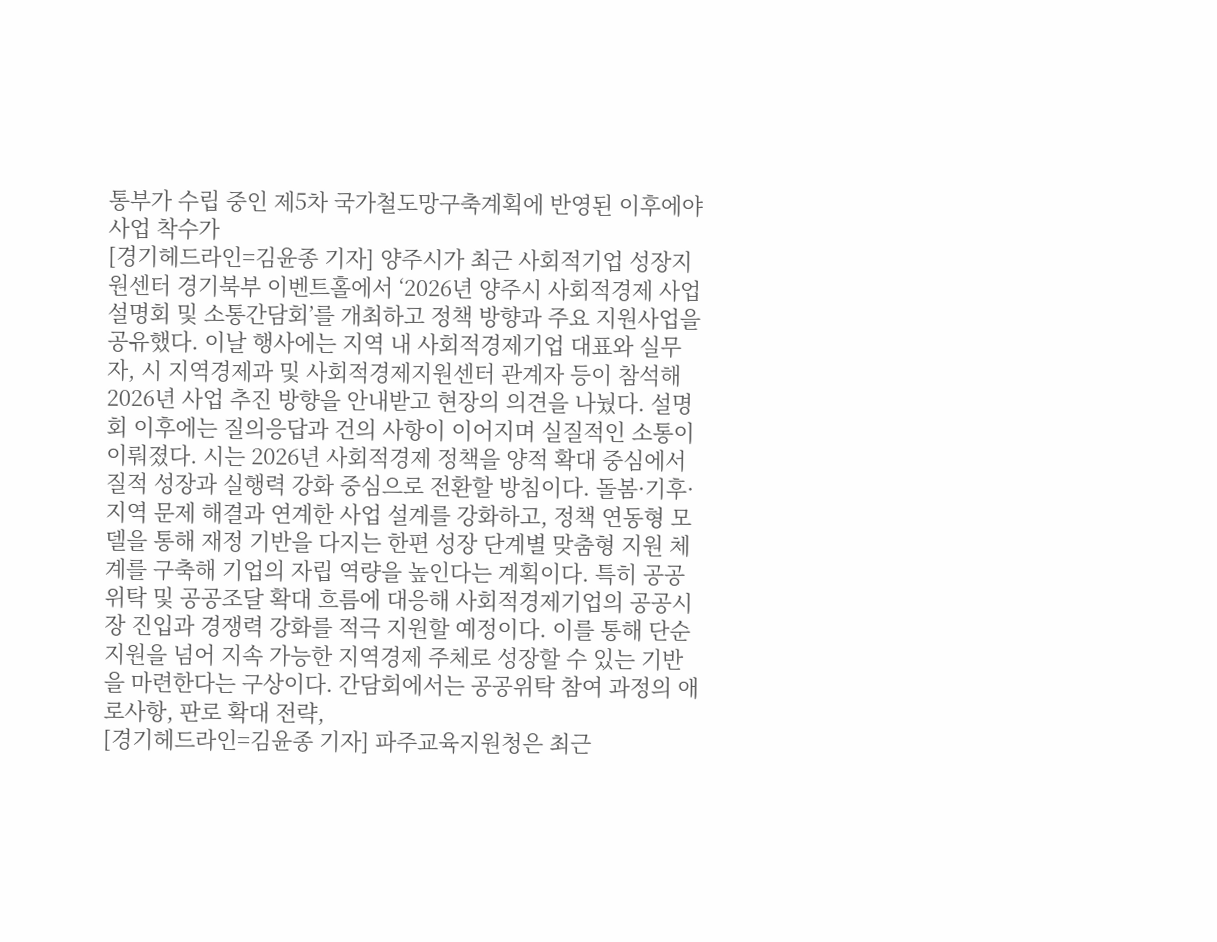통부가 수립 중인 제5차 국가철도망구축계획에 반영된 이후에야 사업 착수가
[경기헤드라인=김윤종 기자] 양주시가 최근 사회적기업 성장지원센터 경기북부 이벤트홀에서 ‘2026년 양주시 사회적경제 사업설명회 및 소통간담회’를 개최하고 정책 방향과 주요 지원사업을 공유했다. 이날 행사에는 지역 내 사회적경제기업 대표와 실무자, 시 지역경제과 및 사회적경제지원센터 관계자 등이 참석해 2026년 사업 추진 방향을 안내받고 현장의 의견을 나눴다. 설명회 이후에는 질의응답과 건의 사항이 이어지며 실질적인 소통이 이뤄졌다. 시는 2026년 사회적경제 정책을 양적 확대 중심에서 질적 성장과 실행력 강화 중심으로 전환할 방침이다. 돌봄·기후·지역 문제 해결과 연계한 사업 설계를 강화하고, 정책 연동형 모델을 통해 재정 기반을 다지는 한편 성장 단계별 맞춤형 지원 체계를 구축해 기업의 자립 역량을 높인다는 계획이다. 특히 공공위탁 및 공공조달 확대 흐름에 대응해 사회적경제기업의 공공시장 진입과 경쟁력 강화를 적극 지원할 예정이다. 이를 통해 단순 지원을 넘어 지속 가능한 지역경제 주체로 성장할 수 있는 기반을 마련한다는 구상이다. 간담회에서는 공공위탁 참여 과정의 애로사항, 판로 확대 전략,
[경기헤드라인=김윤종 기자] 파주교육지원청은 최근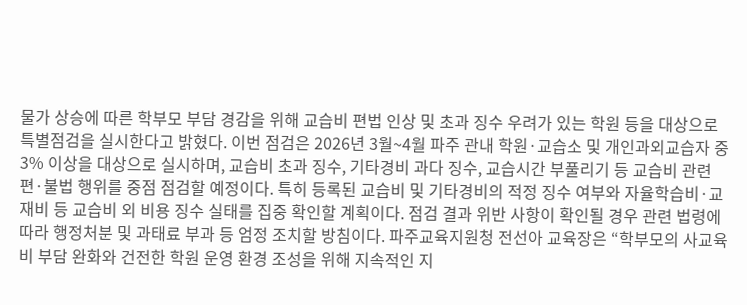물가 상승에 따른 학부모 부담 경감을 위해 교습비 편법 인상 및 초과 징수 우려가 있는 학원 등을 대상으로 특별점검을 실시한다고 밝혔다. 이번 점검은 2026년 3월~4월 파주 관내 학원·교습소 및 개인과외교습자 중 3% 이상을 대상으로 실시하며, 교습비 초과 징수, 기타경비 과다 징수, 교습시간 부풀리기 등 교습비 관련 편·불법 행위를 중점 점검할 예정이다. 특히 등록된 교습비 및 기타경비의 적정 징수 여부와 자율학습비·교재비 등 교습비 외 비용 징수 실태를 집중 확인할 계획이다. 점검 결과 위반 사항이 확인될 경우 관련 법령에 따라 행정처분 및 과태료 부과 등 엄정 조치할 방침이다. 파주교육지원청 전선아 교육장은 “학부모의 사교육비 부담 완화와 건전한 학원 운영 환경 조성을 위해 지속적인 지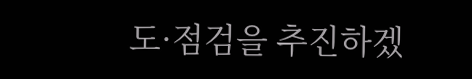도·점검을 추진하겠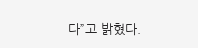다”고 밝혔다.